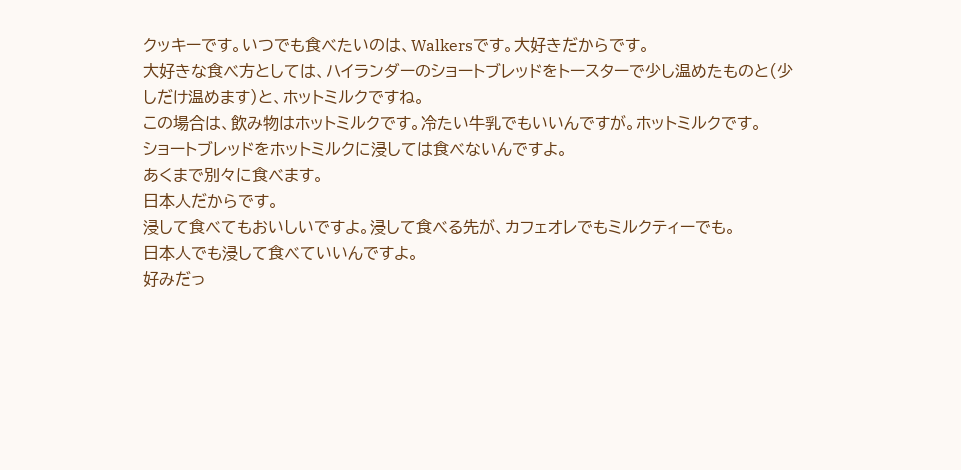クッキーです。いつでも食べたいのは、Walkersです。大好きだからです。
大好きな食べ方としては、ハイランダーのショートブレッドをトースターで少し温めたものと(少しだけ温めます)と、ホットミルクですね。
この場合は、飲み物はホットミルクです。冷たい牛乳でもいいんですが。ホットミルクです。
ショートブレッドをホットミルクに浸しては食べないんですよ。
あくまで別々に食べます。
日本人だからです。
浸して食べてもおいしいですよ。浸して食べる先が、カフェオレでもミルクティーでも。
日本人でも浸して食べていいんですよ。
好みだっ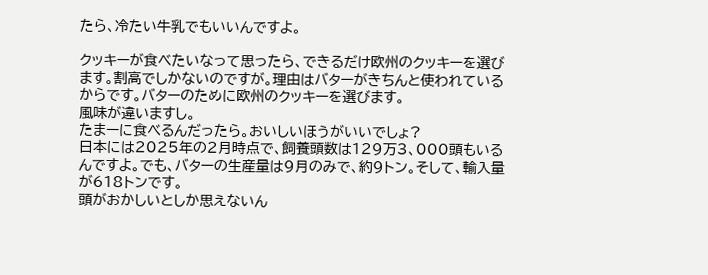たら、冷たい牛乳でもいいんですよ。

クッキーが食べたいなって思ったら、できるだけ欧州のクッキーを選びます。割高でしかないのですが。理由はバターがきちんと使われているからです。バターのために欧州のクッキーを選びます。
風味が違いますし。
たまーに食べるんだったら。おいしいほうがいいでしょ?
日本には2025年の2月時点で、飼養頭数は129万3、000頭もいるんですよ。でも、バターの生産量は9月のみで、約9トン。そして、輸入量が618トンです。
頭がおかしいとしか思えないん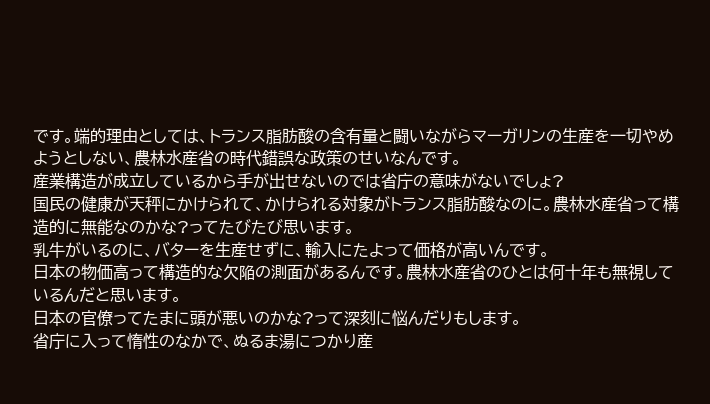です。端的理由としては、トランス脂肪酸の含有量と闘いながらマーガリンの生産を一切やめようとしない、農林水産省の時代錯誤な政策のせいなんです。
産業構造が成立しているから手が出せないのでは省庁の意味がないでしょ?
国民の健康が天秤にかけられて、かけられる対象がトランス脂肪酸なのに。農林水産省って構造的に無能なのかな?ってたびたび思います。
乳牛がいるのに、バターを生産せずに、輸入にたよって価格が高いんです。
日本の物価高って構造的な欠陥の測面があるんです。農林水産省のひとは何十年も無視しているんだと思います。
日本の官僚ってたまに頭が悪いのかな?って深刻に悩んだりもします。
省庁に入って惰性のなかで、ぬるま湯につかり産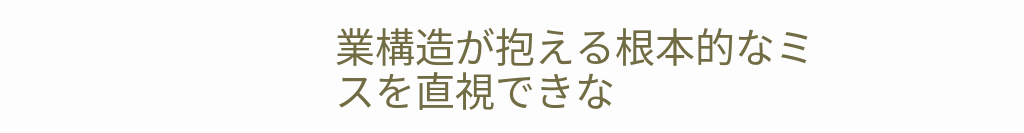業構造が抱える根本的なミスを直視できな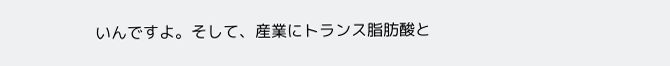いんですよ。そして、産業にトランス脂肪酸と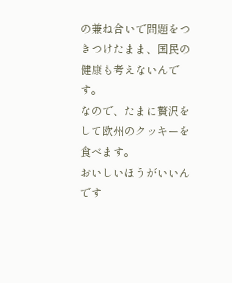の兼ね合いで問題をつきつけたまま、国民の健康も考えないんです。
なので、たまに贅沢をして欧州のクッキーを食べます。
おいしいほうがいいんです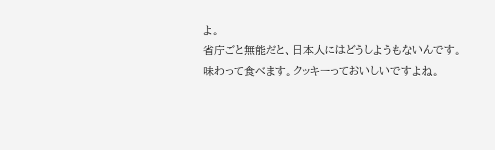よ。
省庁ごと無能だと、日本人にはどうしようもないんです。
味わって食べます。クッキーっておいしいですよね。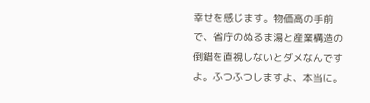幸せを感じます。物価高の手前で、省庁のぬるま湯と産業構造の倒錯を直視しないとダメなんですよ。ふつふつしますよ、本当に。